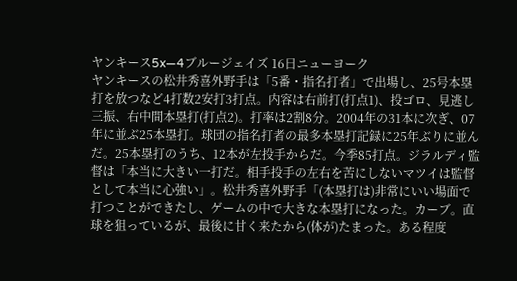ヤンキース5x―4ブルージェイズ 16日ニューヨーク
ヤンキースの松井秀喜外野手は「5番・指名打者」で出場し、25号本塁打を放つなど4打数2安打3打点。内容は右前打(打点1)、投ゴロ、見逃し三振、右中間本塁打(打点2)。打率は2割8分。2004年の31本に次ぎ、07年に並ぶ25本塁打。球団の指名打者の最多本塁打記録に25年ぶりに並んだ。25本塁打のうち、12本が左投手からだ。今季85打点。ジラルディ監督は「本当に大きい一打だ。相手投手の左右を苦にしないマツイは監督として本当に心強い」。松井秀喜外野手「(本塁打は)非常にいい場面で打つことができたし、ゲームの中で大きな本塁打になった。カーブ。直球を狙っているが、最後に甘く来たから(体が)たまった。ある程度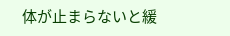体が止まらないと緩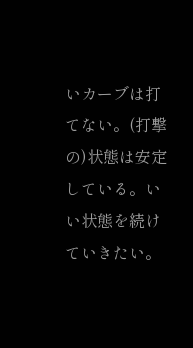いカーブは打てない。(打撃の)状態は安定している。いい状態を続けていきたい。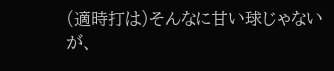(適時打は)そんなに甘い球じゃないが、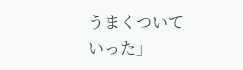うまくついていった」